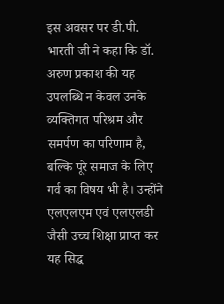इस अवसर पर डी.पी. भारती जी ने कहा कि डॉ. अरुण प्रकाश की यह उपलब्धि न केवल उनके व्यक्तिगत परिश्रम और समर्पण का परिणाम है, बल्कि पूरे समाज के लिए गर्व का विषय भी है। उन्होंने एलएलएम एवं एलएलडी जैसी उच्च शिक्षा प्राप्त कर यह सिद्ध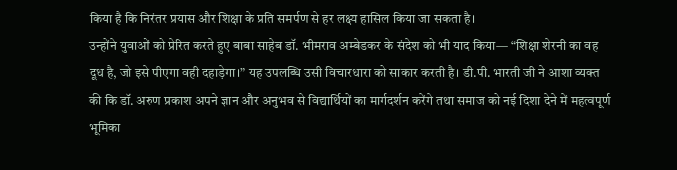किया है कि निरंतर प्रयास और शिक्षा के प्रति समर्पण से हर लक्ष्य हासिल किया जा सकता है।
उन्होंने युवाओं को प्रेरित करते हुए बाबा साहेब डॉ. भीमराव अम्बेडकर के संदेश को भी याद किया— “शिक्षा शेरनी का वह दूध है, जो इसे पीएगा वही दहाड़ेगा।” यह उपलब्धि उसी विचारधारा को साकार करती है। डी.पी. भारती जी ने आशा व्यक्त की कि डॉ. अरुण प्रकाश अपने ज्ञान और अनुभव से विद्यार्थियों का मार्गदर्शन करेंगे तथा समाज को नई दिशा देने में महत्वपूर्ण भूमिका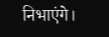निभाएंगे।